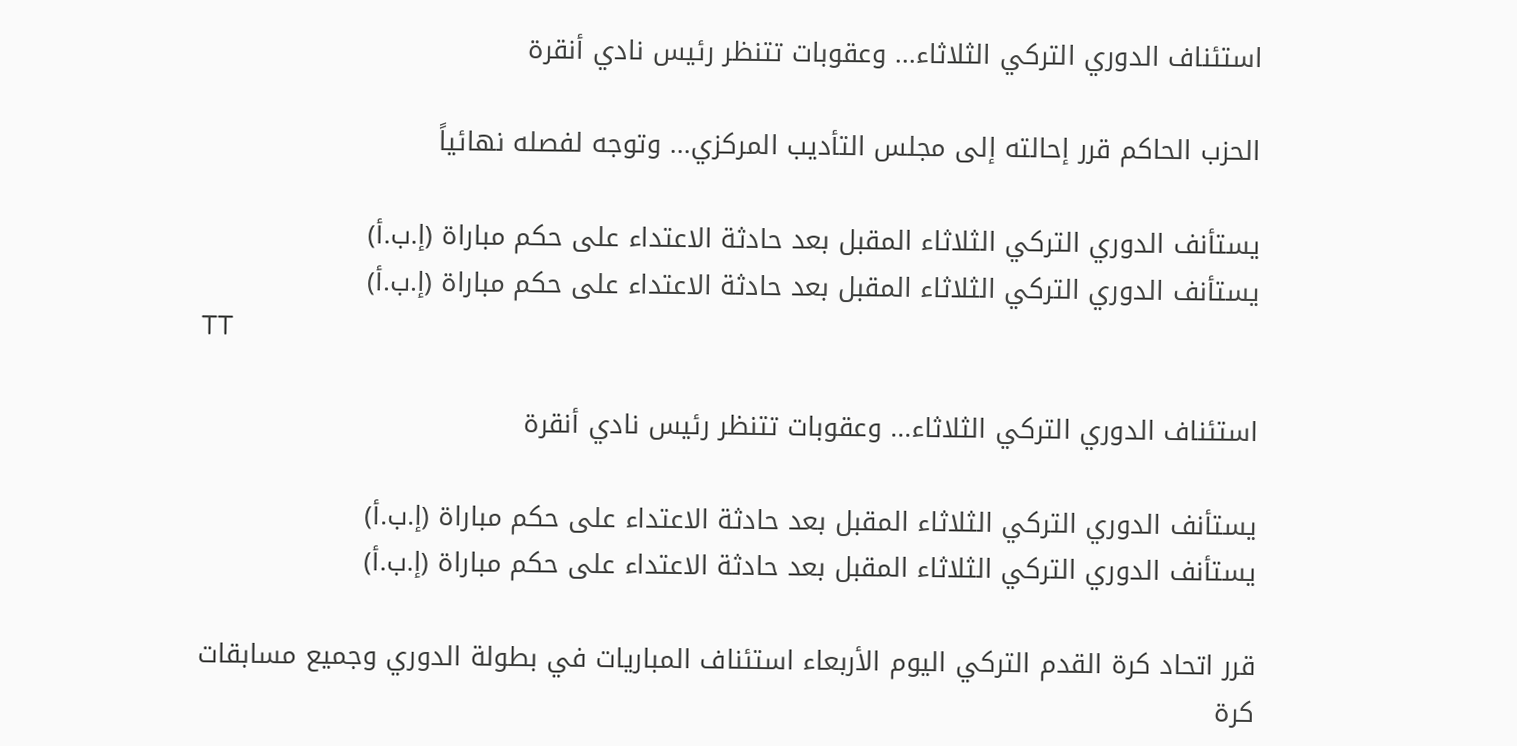استئناف الدوري التركي الثلاثاء... وعقوبات تتنظر رئيس نادي أنقرة

الحزب الحاكم قرر إحالته إلى مجلس التأديب المركزي... وتوجه لفصله نهائياً

يستأنف الدوري التركي الثلاثاء المقبل بعد حادثة الاعتداء على حكم مباراة (إ.ب.أ)
يستأنف الدوري التركي الثلاثاء المقبل بعد حادثة الاعتداء على حكم مباراة (إ.ب.أ)
TT

استئناف الدوري التركي الثلاثاء... وعقوبات تتنظر رئيس نادي أنقرة

يستأنف الدوري التركي الثلاثاء المقبل بعد حادثة الاعتداء على حكم مباراة (إ.ب.أ)
يستأنف الدوري التركي الثلاثاء المقبل بعد حادثة الاعتداء على حكم مباراة (إ.ب.أ)

قرر اتحاد كرة القدم التركي اليوم الأربعاء استئناف المباريات في بطولة الدوري وجميع مسابقات كرة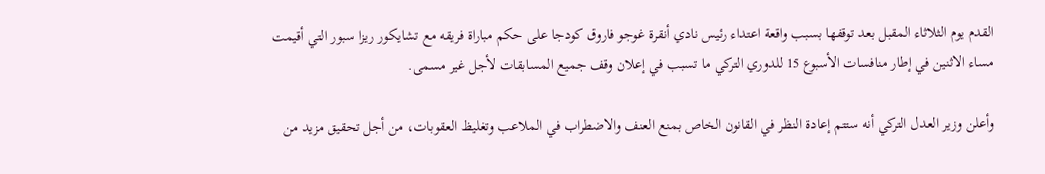القدم يوم الثلاثاء المقبل بعد توقفها بسبب واقعة اعتداء رئيس نادي أنقرة غوجو فاروق كودجا على حكم مباراة فريقه مع تشايكور ريزا سبور التي أقيمت مساء الاثنين في إطار منافسات الأسبوع 15 للدوري التركي ما تسبب في إعلان وقف جميع المسابقات لأجل غير مسمى.

وأعلن وزير العدل التركي أنه ستتم إعادة النظر في القانون الخاص بمنع العنف والاضطراب في الملاعب وتغليظ العقوبات، من أجل تحقيق مزيد من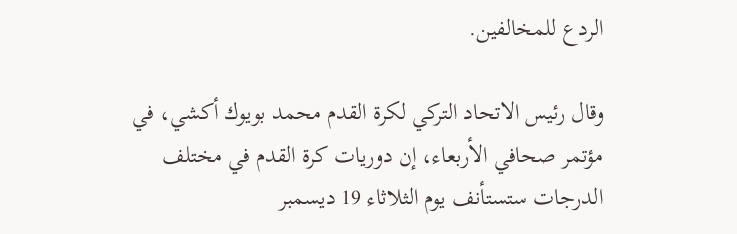الردع للمخالفين.

وقال رئيس الاتحاد التركي لكرة القدم محمد بويوك أكشي، في مؤتمر صحافي الأربعاء، إن دوريات كرة القدم في مختلف الدرجات ستستأنف يوم الثلاثاء 19 ديسمبر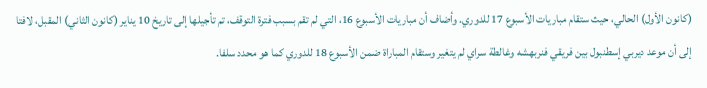(كانون الأول) الحالي، حيث ستقام مباريات الأسبوع 17 للدوري. وأضاف أن مباريات الأسبوع 16، التي لم تقم بسبب فترة التوقف، تم تأجيلها إلى تاريخ 10 يناير (كانون الثاني) المقبل، لافتا إلى أن موعد ديربي إسطنبول بين فريقي فنربهشه وغالطة سراي لم يتغير وستقام المباراة ضمن الأسبوع 18 للدوري كما هو محدد سلفا.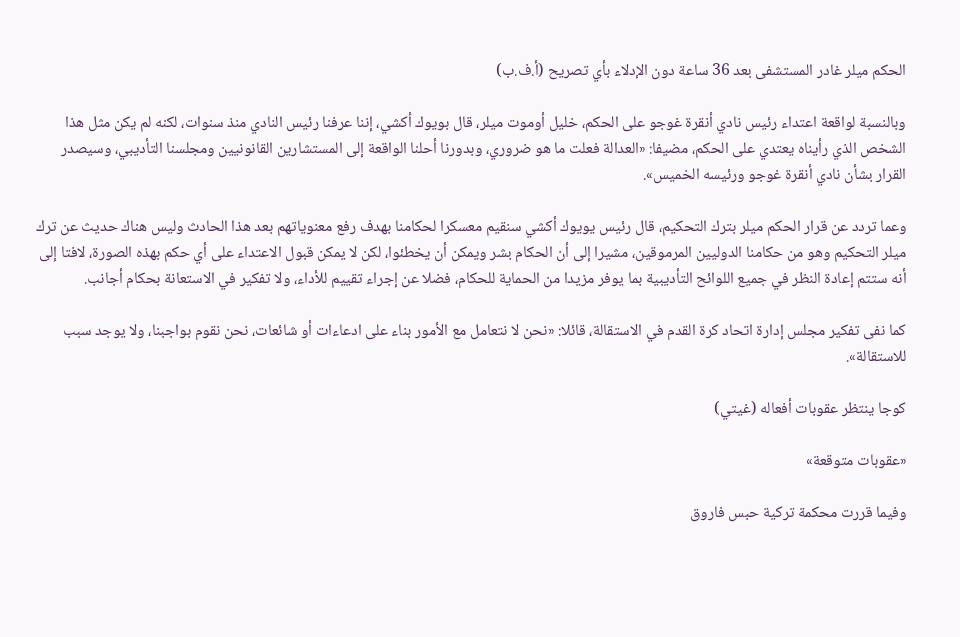الحكم ميلر غادر المستشفى بعد 36 ساعة دون الإدلاء بأي تصريح (أ.ف.ب)

وبالنسبة لواقعة اعتداء رئيس نادي أنقرة غوجو على الحكم، خليل أوموت ميلر، قال بويوك أكشي، إننا عرفنا رئيس النادي منذ سنوات، لكنه لم يكن مثل هذا الشخص الذي رأيناه يعتدي على الحكم، مضيفا: «العدالة فعلت ما هو ضروري، وبدورنا أحلنا الواقعة إلى المستشارين القانونيين ومجلسنا التأديبي، وسيصدر القرار بشأن نادي أنقرة غوجو ورئيسه الخميس».

وعما تردد عن قرار الحكم ميلر بترك التحكيم، قال رئيس يويوك أكشي سنقيم معسكرا لحكامنا بهدف رفع معنوياتهم بعد هذا الحادث وليس هناك حديث عن ترك ميلر التحكيم وهو من حكامنا الدوليين المرموقين، مشيرا إلى أن الحكام بشر ويمكن أن يخطئوا، لكن لا يمكن قبول الاعتداء على أي حكم بهذه الصورة، لافتا إلى أنه ستتم إعادة النظر في جميع اللوائح التأديبية بما يوفر مزيدا من الحماية للحكام، فضلا عن إجراء تقييم للأداء، ولا تفكير في الاستعانة بحكام أجانب.

كما نفى تفكير مجلس إدارة اتحاد كرة القدم في الاستقالة، قائلا: «نحن لا نتعامل مع الأمور بناء على ادعاءات أو شائعات، نحن نقوم بواجبنا، ولا يوجد سبب للاستقالة».

كوجا ينتظر عقوبات أفعاله (غيتي)

«عقوبات متوقعة»

وفيما قررت محكمة تركية حبس فاروق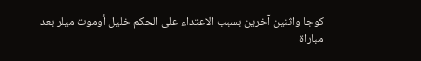كوجا واثنين آخرين بسبب الاعتداء على الحكم خليل أوموت ميلر بعد مباراة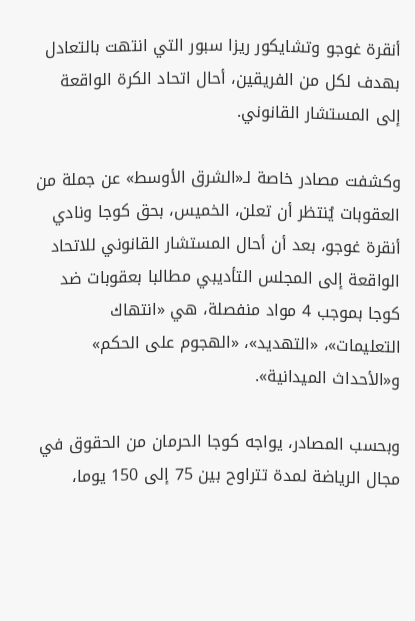أنقرة غوجو وتشايكور ريزا سبور التي انتهت بالتعادل بهدف لكل من الفريقين، أحال اتحاد الكرة الواقعة إلى المستشار القانوني.

وكشفت مصادر خاصة لـ«الشرق الأوسط» عن جملة من العقوبات يُنتظر أن تعلن، الخميس، بحق كوجا ونادي أنقرة غوجو، بعد أن أحال المستشار القانوني للاتحاد الواقعة إلى المجلس التأديبي مطالبا بعقوبات ضد كوجا بموجب 4 مواد منفصلة، هي «انتهاك التعليمات»، «التهديد»، «الهجوم على الحكم» و«الأحداث الميدانية».

وبحسب المصادر، يواجه كوجا الحرمان من الحقوق في مجال الرياضة لمدة تتراوح بين 75 إلى 150 يوما،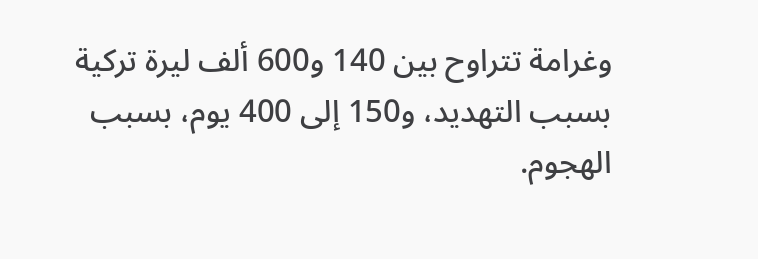وغرامة تتراوح بين 140 و600 ألف ليرة تركية بسبب التهديد، و150 إلى 400 يوم، بسبب الهجوم.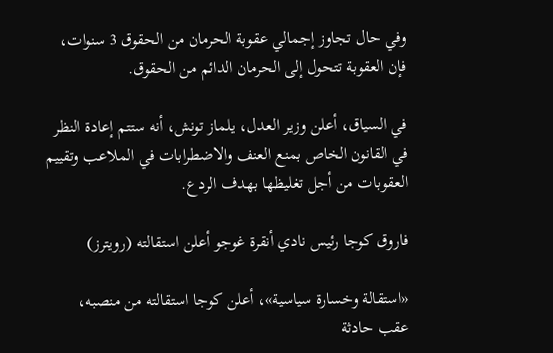وفي حال تجاوز إجمالي عقوبة الحرمان من الحقوق 3 سنوات، فإن العقوبة تتحول إلى الحرمان الدائم من الحقوق.

في السياق، أعلن وزير العدل، يلماز تونش، أنه ستتم إعادة النظر في القانون الخاص بمنع العنف والاضطرابات في الملاعب وتقييم العقوبات من أجل تغليظها بهدف الردع.

فاروق كوجا رئيس نادي أنقرة غوجو أعلن استقالته (رويترز)

«استقالة وخسارة سياسية»، أعلن كوجا استقالته من منصبه، عقب حادثة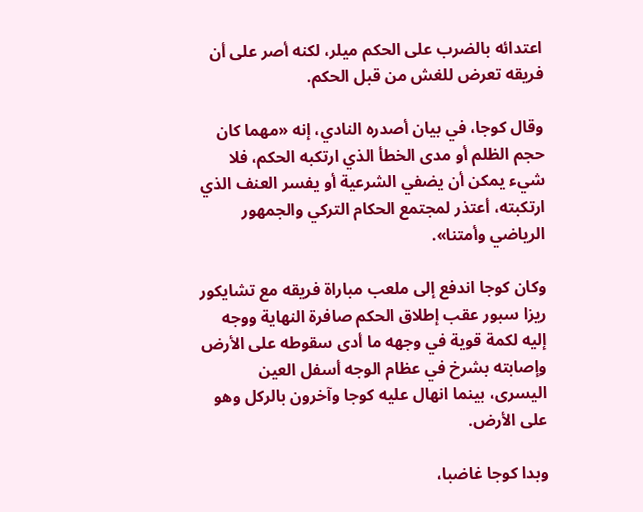اعتدائه بالضرب على الحكم ميلر، لكنه أصر على أن فريقه تعرض للغش من قبل الحكم.

وقال كوجا، في بيان أصدره النادي، إنه «مهما كان حجم الظلم أو مدى الخطأ الذي ارتكبه الحكم، فلا شيء يمكن أن يضفي الشرعية أو يفسر العنف الذي ارتكبته، أعتذر لمجتمع الحكام التركي والجمهور الرياضي وأمتنا».

وكان كوجا اندفع إلى ملعب مباراة فريقه مع تشايكور ريزا سبور عقب إطلاق الحكم صافرة النهاية ووجه إليه لكمة قوية في وجهه ما أدى سقوطه على الأرض وإصابته بشرخ في عظام الوجه أسفل العين اليسرى، بينما انهال عليه كوجا وآخرون بالركل وهو على الأرض.

وبدا كوجا غاضبا،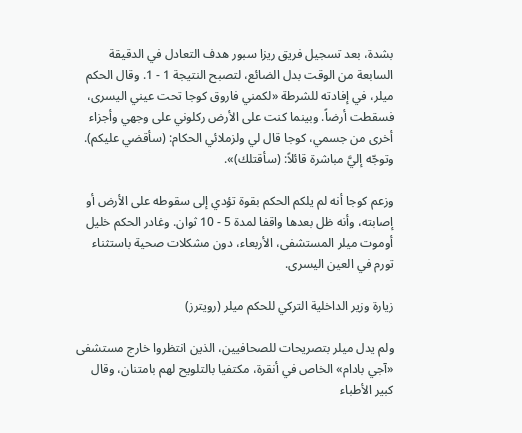بشدة، بعد تسجيل فريق ريزا سبور هدف التعادل في الدقيقة السابعة من الوقت بدل الضائع، لتصبح النتيجة 1 - 1. وقال الحكم ميلر، في إفادته للشرطة «لكمني فاروق كوجا تحت عيني اليسرى، فسقطت أرضاً. وبينما كنت على الأرض ركلوني على وجهي وأجزاء أخرى من جسمي، كوجا قال لي ولزملائي الحكام: (سأقضي عليكم). وتوجّه إليَّ مباشرة قائلاً: (سأقتلك)».

وزعم كوجا أنه لم يلكم الحكم بقوة تؤدي إلى سقوطه على الأرض أو إصابته، وأنه ظل بعدها واقفا لمدة 5 - 10 ثوان. وغادر الحكم خليل أوموت ميلر المستشفى، الأربعاء، دون مشكلات صحية باستثناء تورم في العين اليسرى.

زيارة وزير الداخلية التركي للحكم ميلر (رويترز)

ولم يدل ميلر بتصريحات للصحافيين، الذين انتظروا خارج مستشفى «آجي بادام» الخاص في أنقرة، مكتفيا بالتلويح لهم بامتنان، وقال كبير الأطباء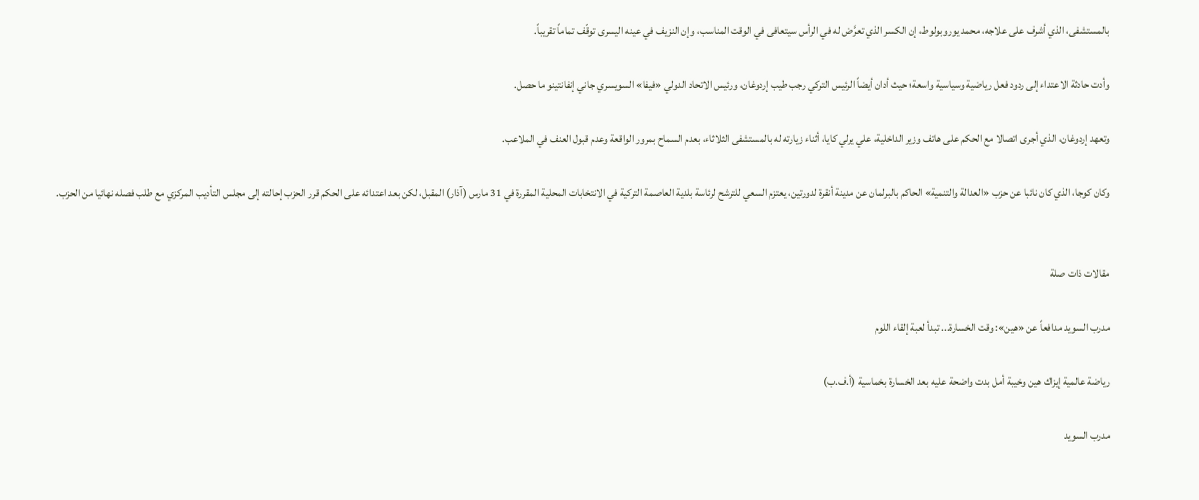بالمستشفى، الذي أشرف على علاجه، محمد يوروبولوط، إن الكسر الذي تعرَّض له في الرأس سيتعافى في الوقت المناسب، وإن النزيف في عينه اليسرى توقّف تماماً تقريباً.

وأدت حادثة الاعتداء إلى ردود فعل رياضية وسياسية واسعة؛ حيث أدان أيضاً الرئيس التركي رجب طيب إردوغان، ورئيس الاتحاد الدولي «فيفا» السويسري جاني إنفانتينو ما حصل.

وتعهد إردوغان، الذي أجرى اتصالا مع الحكم على هاتف وزير الداخلية، علي يرلي كايا، أثناء زيارته له بالمستشفى الثلاثاء، بعدم السماح بمرور الواقعة وعدم قبول العنف في الملاعب.

وكان كوجا، الذي كان نائبا عن حزب «العدالة والتنمية» الحاكم بالبرلمان عن مدينة أنقرة لدورتين، يعتزم السعي للترشح لرئاسة بلدية العاصمة التركية في الانتخابات المحلية المقررة في 31 مارس (آذار) المقبل، لكن بعد اعتدائه على الحكم قرر الحزب إحالته إلى مجلس التأديب المركزي مع طلب فصله نهائيا من الحزب.


مقالات ذات صلة

مدرب السويد مدافعاً عن «هين»: وقت الخسارة... تبدأ لعبة إلقاء اللوم

رياضة عالمية إيزاك هين وخيبة أمل بدت واضحة عليه بعد الخسارة بخماسية (أ.ف.ب)

مدرب السويد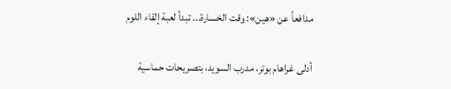مدافعاً عن «هين»: وقت الخسارة... تبدأ لعبة إلقاء اللوم

أدلى غراهام بوتر، مدرب السويد، بتصريحات حماسية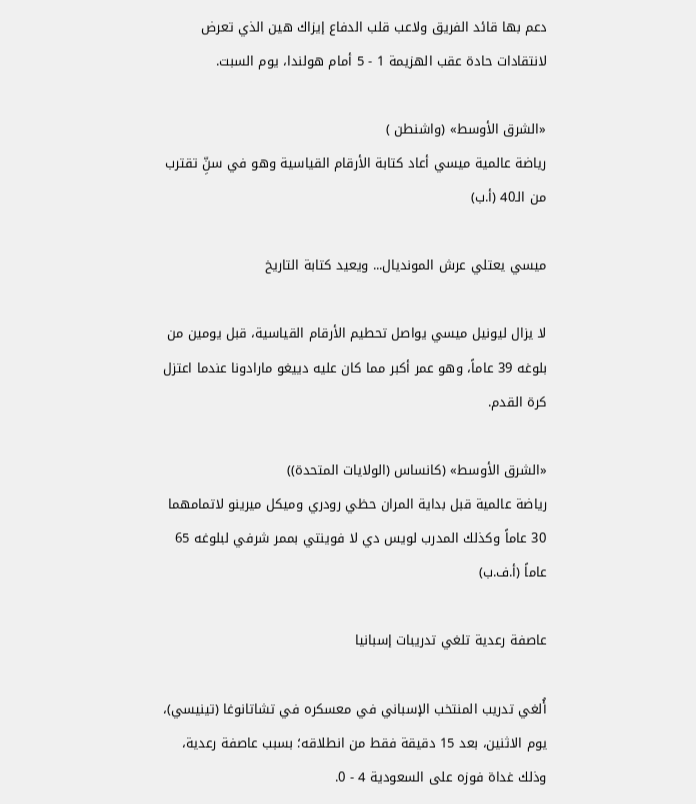دعم بها قائد الفريق ولاعب قلب الدفاع إيزاك هين الذي تعرض لانتقادات حادة عقب الهزيمة 1 - 5 أمام هولندا، يوم السبت.

«الشرق الأوسط» (واشنطن )
رياضة عالمية ميسي أعاد كتابة الأرقام القياسية وهو في سنِّ تقترب من الـ40 (أ.ب)

ميسي يعتلي عرش المونديال... ويعيد كتابة التاريخ

لا يزال ليونيل ميسي يواصل تحطيم الأرقام القياسية، قبل يومين من بلوغه 39 عاماً، وهو عمر أكبر مما كان عليه دييغو مارادونا عندما اعتزل كرة القدم.

«الشرق الأوسط» (كانساس (الولايات المتحدة))
رياضة عالمية قبل بداية المران حظي رودري وميكل ميرينو لاتمامهما 30 عاماً وكذلك المدرب لويس دي لا فوينتي بممر شرفي لبلوغه 65 عاماً (أ.ف.ب)

عاصفة رعدية تلغي تدريبات إسبانيا

أُلغي تدريب المنتخب الإسباني في معسكره في تشاتانوغا (تينيسي)، يوم الاثنين، بعد 15 دقيقة فقط من انطلاقه؛ بسبب عاصفة رعدية، وذلك غداة فوزه على السعودية 4 - 0.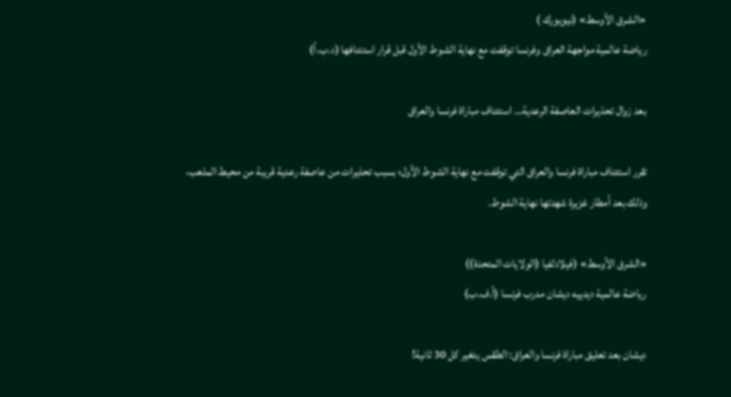«الشرق الأوسط» (نيويورك )
رياضة عالمية مواجهة العراق وفرنسا توقفت مع نهاية الشوط الأول قبل قرار استئنافها (د.ب.أ)

بعد زوال تحذيرات العاصفة الرعدية... استئناف مباراة فرنسا والعراق

تقرر استئناف مباراة فرنسا والعراق التي توقفت مع نهاية الشوط الأول؛ بسبب تحذيرات من عاصفة رعدية قريبة من محيط الملعب، وذلك بعد أمطار غزيرة شهدتها نهاية الشوط.

«الشرق الأوسط» (فيلادلفيا (الولايات المتحدة))
رياضة عالمية ديدييه ديشان مدرب فرنسا (أ.ف.ب)

ديشان بعد تعليق مباراة فرنسا والعراق: الطقس يتغير كل 30 ثانية!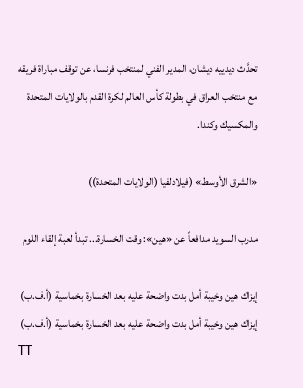تحدَّث ديدييه ديشان، المدير الفني لمنتخب فرنسا، عن توقف مباراة فريقه مع منتخب العراق في بطولة كأس العالم لكرة القدم بالولايات المتحدة والمكسيك وكندا.

«الشرق الأوسط» (فيلادلفيا (الولايات المتحدة))

مدرب السويد مدافعاً عن «هين»: وقت الخسارة... تبدأ لعبة إلقاء اللوم

إيزاك هين وخيبة أمل بدت واضحة عليه بعد الخسارة بخماسية (أ.ف.ب)
إيزاك هين وخيبة أمل بدت واضحة عليه بعد الخسارة بخماسية (أ.ف.ب)
TT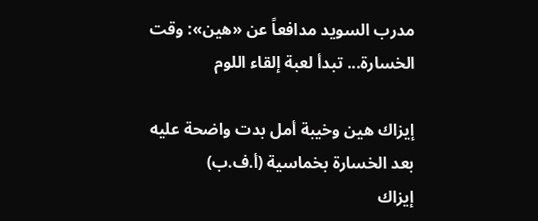مدرب السويد مدافعاً عن «هين»: وقت الخسارة... تبدأ لعبة إلقاء اللوم

إيزاك هين وخيبة أمل بدت واضحة عليه بعد الخسارة بخماسية (أ.ف.ب)
إيزاك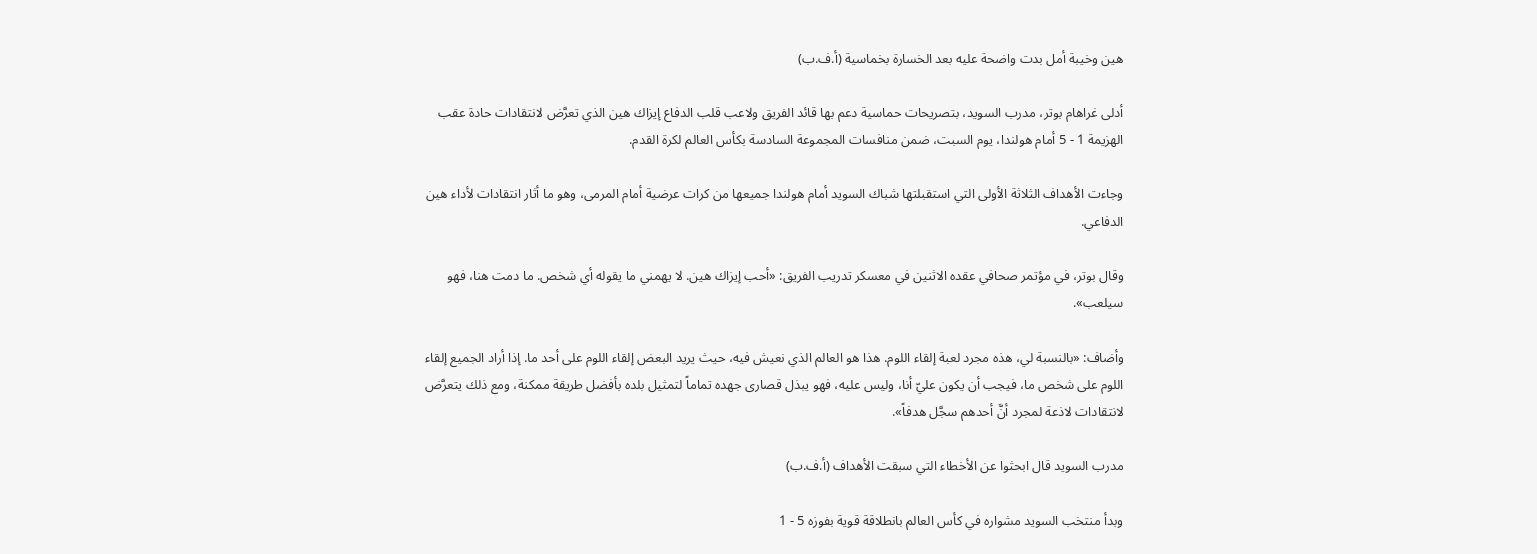هين وخيبة أمل بدت واضحة عليه بعد الخسارة بخماسية (أ.ف.ب)

أدلى غراهام بوتر، مدرب السويد، بتصريحات حماسية دعم بها قائد الفريق ولاعب قلب الدفاع إيزاك هين الذي تعرَّض لانتقادات حادة عقب الهزيمة 1 - 5 أمام هولندا، يوم السبت، ضمن منافسات المجموعة السادسة بكأس العالم لكرة القدم.

وجاءت الأهداف الثلاثة الأولى التي استقبلتها شباك السويد أمام هولندا جميعها من كرات عرضية أمام المرمى، وهو ما أثار انتقادات لأداء هين الدفاعي.

وقال بوتر، في مؤتمر صحافي عقده الاثنين في معسكر تدريب الفريق: «أحب إيزاك هين. لا يهمني ما يقوله أي شخص. ما دمت هنا، فهو سيلعب».

وأضاف: «بالنسبة لي، هذه مجرد لعبة إلقاء اللوم. هذا هو العالم الذي نعيش فيه، حيث يريد البعض إلقاء اللوم على أحد ما. إذا أراد الجميع إلقاء اللوم على شخص ما، فيجب أن يكون عليّ أنا، وليس عليه، فهو يبذل قصارى جهده تماماً لتمثيل بلده بأفضل طريقة ممكنة، ومع ذلك يتعرَّض لانتقادات لاذعة لمجرد أنَّ أحدهم سجَّل هدفاً».

مدرب السويد قال ابحثوا عن الأخطاء التي سبقت الأهداف (أ.ف.ب)

وبدأ منتخب السويد مشواره في كأس العالم بانطلاقة قوية بفوزه 5 - 1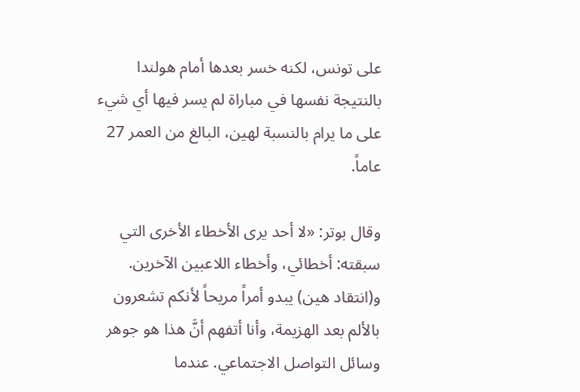على تونس، لكنه خسر بعدها أمام هولندا بالنتيجة نفسها في مباراة لم يسر فيها أي شيء على ما يرام بالنسبة لهين، البالغ من العمر 27 عاماً.

وقال بوتر: «لا أحد يرى الأخطاء الأخرى التي سبقته: أخطائي، وأخطاء اللاعبين الآخرين. و(انتقاد هين) يبدو أمراً مريحاً لأنكم تشعرون بالألم بعد الهزيمة، وأنا أتفهم أنَّ هذا هو جوهر وسائل التواصل الاجتماعي. عندما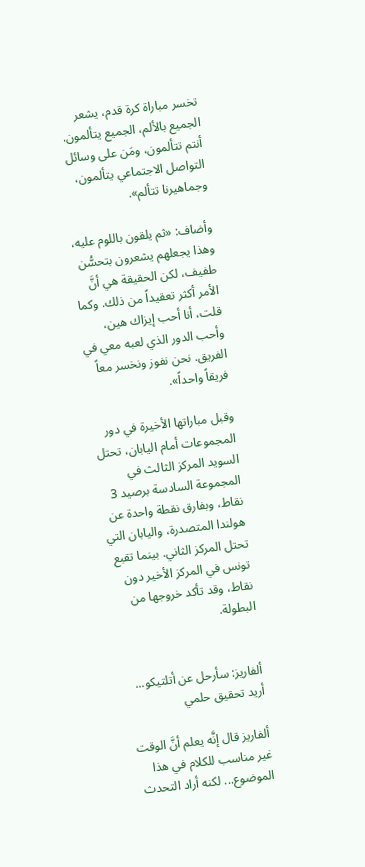تخسر مباراة كرة قدم، يشعر الجميع بالألم، الجميع يتألمون. أنتم تتألمون، ومَن على وسائل التواصل الاجتماعي يتألمون، وجماهيرنا تتألم».

وأضاف: «ثم يلقون باللوم عليه، وهذا يجعلهم يشعرون بتحسُّن طفيف، لكن الحقيقة هي أنَّ الأمر أكثر تعقيداً من ذلك. وكما قلت، أنا أحب إيزاك هين، وأحب الدور الذي لعبه معي في الفريق. نحن نفوز ونخسر معاً فريقاً واحداً».

وقبل مباراتها الأخيرة في دور المجموعات أمام اليابان، تحتل السويد المركز الثالث في المجموعة السادسة برصيد 3 نقاط، وبفارق نقطة واحدة عن هولندا المتصدرة، واليابان التي تحتل المركز الثاني. بينما تقبع تونس في المركز الأخير دون نقاط، وقد تأكد خروجها من البطولة.


ألفاريز: سأرحل عن أتلتيكو... أريد تحقيق حلمي

ألفاريز قال إنَّه يعلم أنَّ الوقت غير مناسب للكلام في هذا الموضوع... لكنه أراد التحدث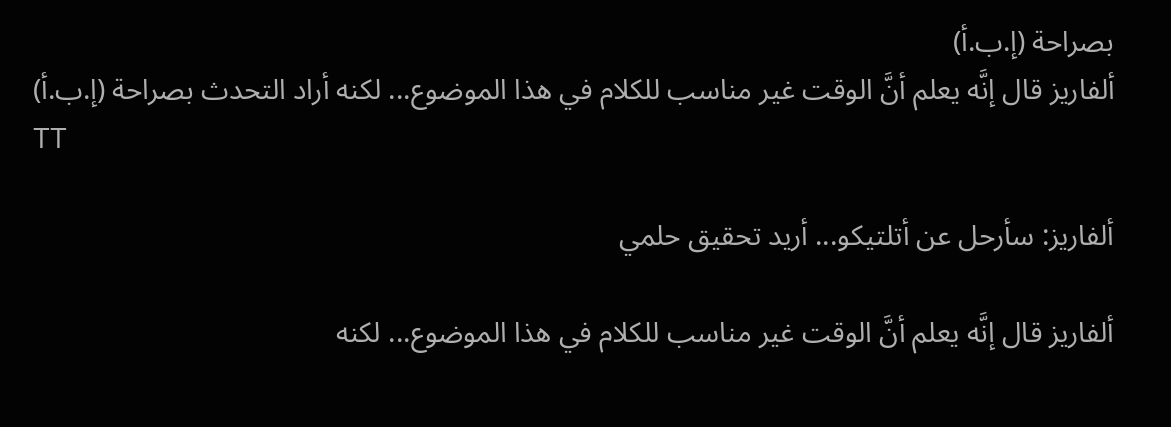بصراحة (إ.ب.أ)
ألفاريز قال إنَّه يعلم أنَّ الوقت غير مناسب للكلام في هذا الموضوع... لكنه أراد التحدث بصراحة (إ.ب.أ)
TT

ألفاريز: سأرحل عن أتلتيكو... أريد تحقيق حلمي

ألفاريز قال إنَّه يعلم أنَّ الوقت غير مناسب للكلام في هذا الموضوع... لكنه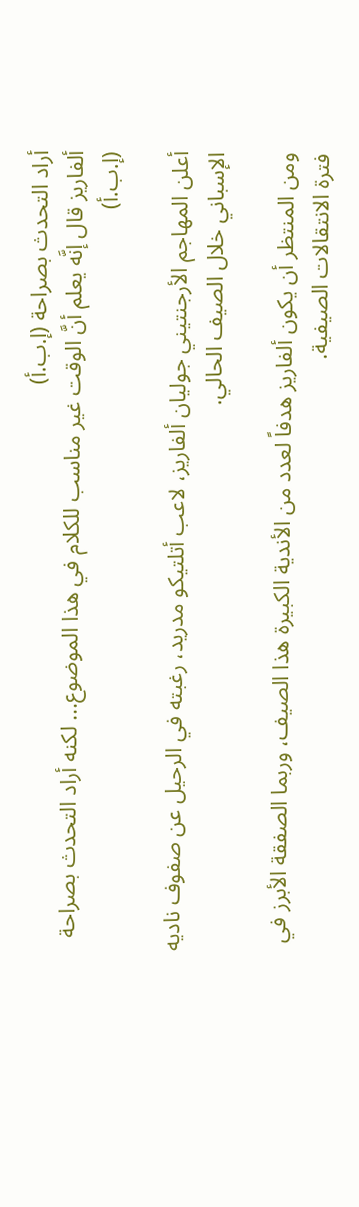أراد التحدث بصراحة (إ.ب.أ)
ألفاريز قال إنَّه يعلم أنَّ الوقت غير مناسب للكلام في هذا الموضوع... لكنه أراد التحدث بصراحة (إ.ب.أ)

أعلن المهاجم الأرجنتيني جوليان ألفاريز، لاعب أتلتيكو مدريد، رغبته في الرحيل عن صفوف ناديه الإسباني خلال الصيف الحالي.

ومن المنتظر أن يكون ألفاريز هدفاً لعدد من الأندية الكبيرة هذا الصيف، وربما الصفقة الأبرز في فترة الانتقالات الصيفية.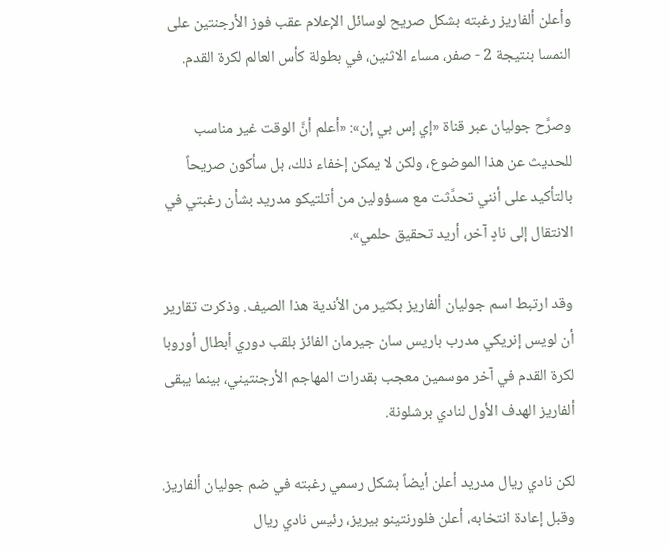وأعلن ألفاريز رغبته بشكل صريح لوسائل الإعلام عقب فوز الأرجنتين على النمسا بنتيجة 2 - صفر، مساء الاثنين، في بطولة كأس العالم لكرة القدم.

وصرَّح جوليان عبر قناة «إي إس بي إن»: «أعلم أنَّ الوقت غير مناسب للحديث عن هذا الموضوع، ولكن لا يمكن إخفاء ذلك، بل سأكون صريحاً بالتأكيد على أنني تحدَّثت مع مسؤولين من أتلتيكو مدريد بشأن رغبتي في الانتقال إلى نادٍ آخر، أريد تحقيق حلمي».

وقد ارتبط اسم جوليان ألفاريز بكثير من الأندية هذا الصيف. وذكرت تقارير أن لويس إنريكي مدرب باريس سان جيرمان الفائز بلقب دوري أبطال أوروبا لكرة القدم في آخر موسمين معجب بقدرات المهاجم الأرجنتيني، بينما يبقى ألفاريز الهدف الأول لنادي برشلونة.

لكن نادي ريال مدريد أعلن أيضاً بشكل رسمي رغبته في ضم جوليان ألفاريز. وقبل إعادة انتخابه، أعلن فلورنتينو بيريز، رئيس نادي ريال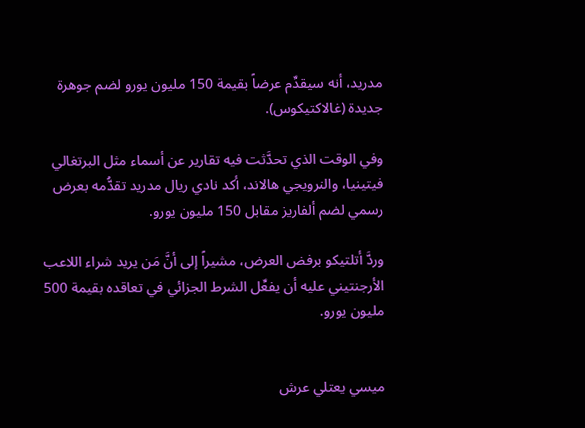مدريد، أنه سيقدِّم عرضاً بقيمة 150 مليون يورو لضم جوهرة جديدة (غالاكتيكوس).

وفي الوقت الذي تحدَّثت فيه تقارير عن أسماء مثل البرتغالي فيتينيا، والنرويجي هالاند، أكد نادي ريال مدريد تقدُّمه بعرض رسمي لضم ألفاريز مقابل 150 مليون يورو.

وردَّ أتلتيكو برفض العرض، مشيراً إلى أنَّ مَن يريد شراء اللاعب الأرجنتيني عليه أن يفعِّل الشرط الجزائي في تعاقده بقيمة 500 مليون يورو.


ميسي يعتلي عرش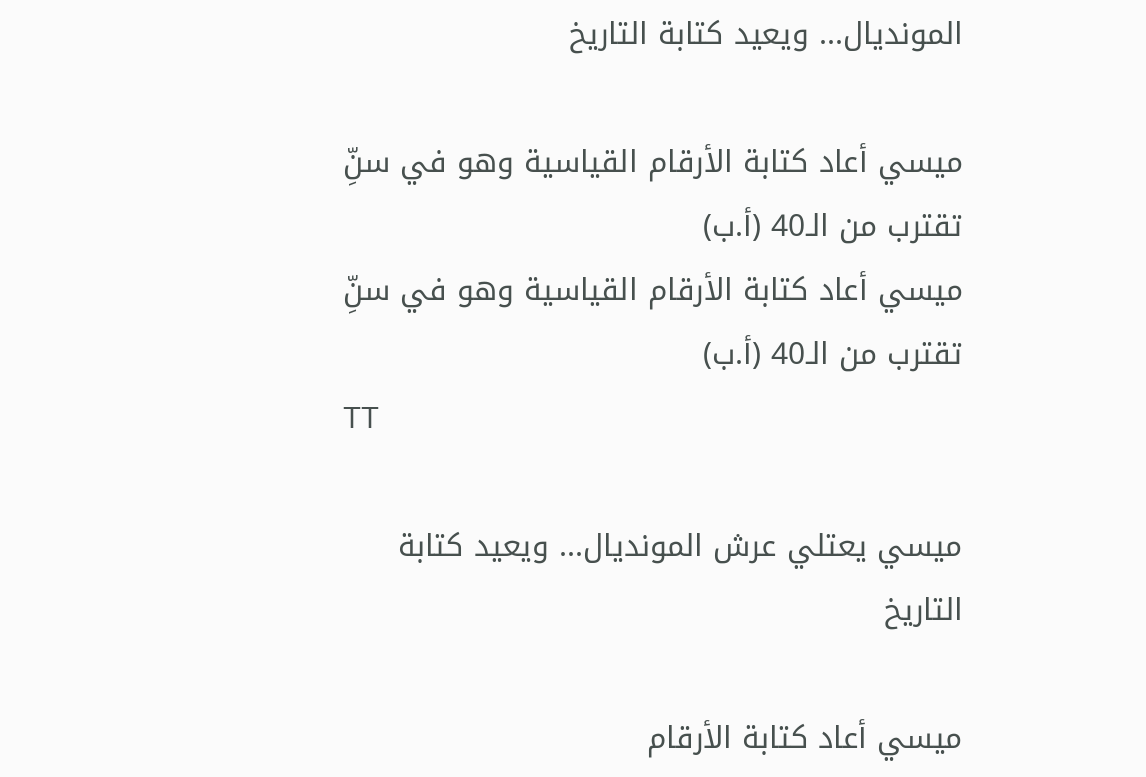المونديال... ويعيد كتابة التاريخ

ميسي أعاد كتابة الأرقام القياسية وهو في سنِّ تقترب من الـ40 (أ.ب)
ميسي أعاد كتابة الأرقام القياسية وهو في سنِّ تقترب من الـ40 (أ.ب)
TT

ميسي يعتلي عرش المونديال... ويعيد كتابة التاريخ

ميسي أعاد كتابة الأرقام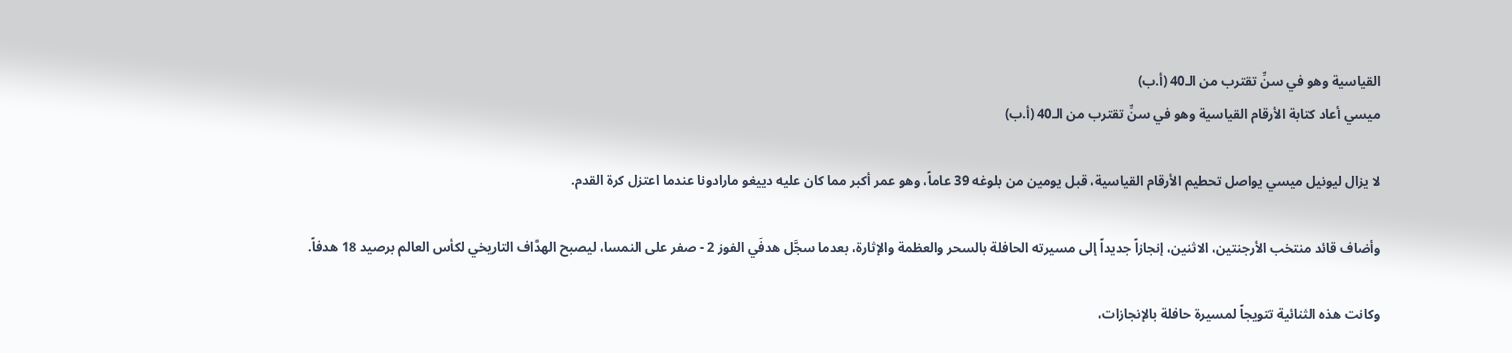القياسية وهو في سنِّ تقترب من الـ40 (أ.ب)
ميسي أعاد كتابة الأرقام القياسية وهو في سنِّ تقترب من الـ40 (أ.ب)

لا يزال ليونيل ميسي يواصل تحطيم الأرقام القياسية، قبل يومين من بلوغه 39 عاماً، وهو عمر أكبر مما كان عليه دييغو مارادونا عندما اعتزل كرة القدم.

وأضاف قائد منتخب الأرجنتين، الاثنين، إنجازاً جديداً إلى مسيرته الحافلة بالسحر والعظمة والإثارة، بعدما سجَّل هدفَي الفوز 2 - صفر على النمسا، ليصبح الهدَّاف التاريخي لكأس العالم برصيد 18 هدفاً.

وكانت هذه الثنائية تتويجاً لمسيرة حافلة بالإنجازات،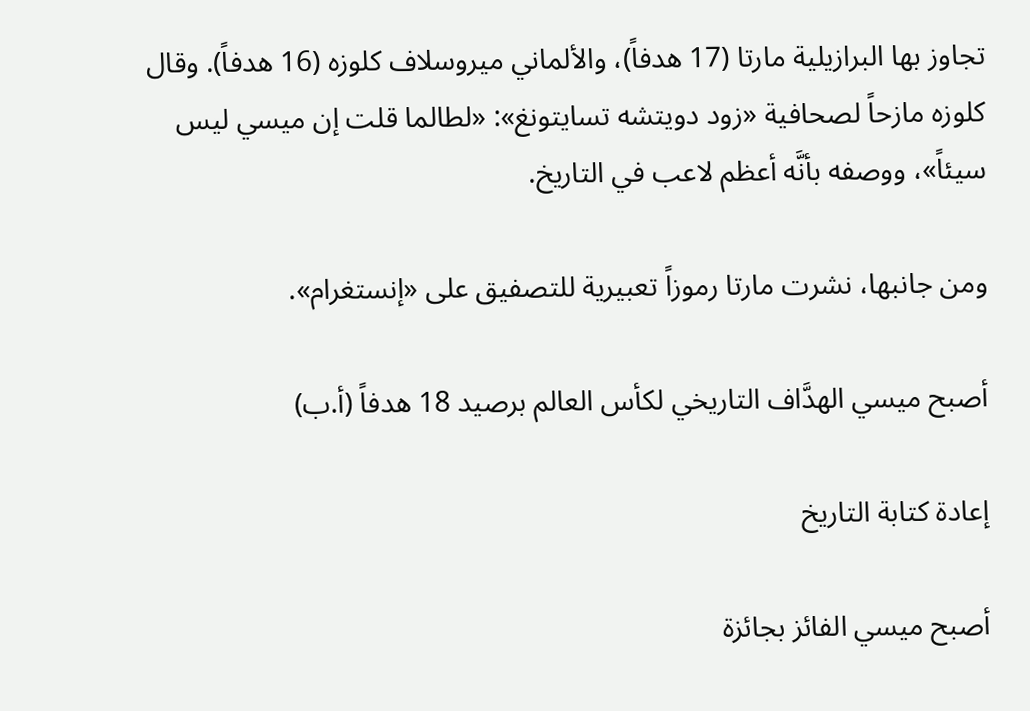تجاوز بها البرازيلية مارتا (17 هدفاً)، والألماني ميروسلاف كلوزه (16 هدفاً). وقال كلوزه مازحاً لصحافية «زود دويتشه تسايتونغ»: «لطالما قلت إن ميسي ليس سيئاً»، ووصفه بأنَّه أعظم لاعب في التاريخ.

ومن جانبها، نشرت مارتا رموزاً تعبيرية للتصفيق على «إنستغرام».

أصبح ميسي الهدَّاف التاريخي لكأس العالم برصيد 18 هدفاً (أ.ب)

إعادة كتابة التاريخ

أصبح ميسي الفائز بجائزة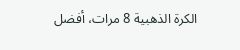الكرة الذهبية 8 مرات، أفضل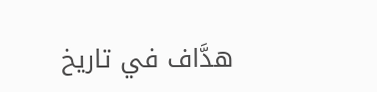هدَّاف في تاريخ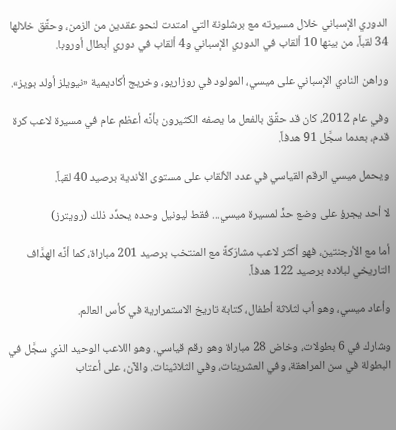الدوري الإسباني خلال مسيرته مع برشلونة التي امتدت لنحو عقدين من الزمن، وحقَّق خلالها 34 لقباً، من بينها 10 ألقاب في الدوري الإسباني و4 ألقاب في دوري أبطال أوروبا.

وراهن النادي الإسباني على ميسي، المولود في روزاريو، وخريج أكاديمية «نيويلز أولد بويز».

وفي عام 2012، كان قد حقَّق بالفعل ما يصفه الكثيرون بأنَّه أعظم عام في مسيرة لاعب كرة قدم، بعدما سجَّل 91 هدفاً.

ويحمل ميسي الرقم القياسي في عدد الألقاب على مستوى الأندية برصيد 40 لقباً.

لا أحد يجرؤ على وضع حدٍّ لمسيرة ميسي... فقط ليونيل وحده يحدِّد ذلك (رويترز)

أما مع الأرجنتين، فهو أكثر لاعب مشارَكةً مع المنتخب برصيد 201 مباراة، كما أنَّه الهدَّاف التاريخي لبلاده برصيد 122 هدفاً.

وأعاد ميسي، وهو أب لثلاثة أطفال، كتابة تاريخ الاستمرارية في كأس العالم.

وشارك في 6 بطولات، وخاض 28 مباراة وهو رقم قياسي. وهو اللاعب الوحيد الذي سجَّل في البطولة في سن المراهقة، وفي العشرينات، وفي الثلاثينات. والآن، على أعتاب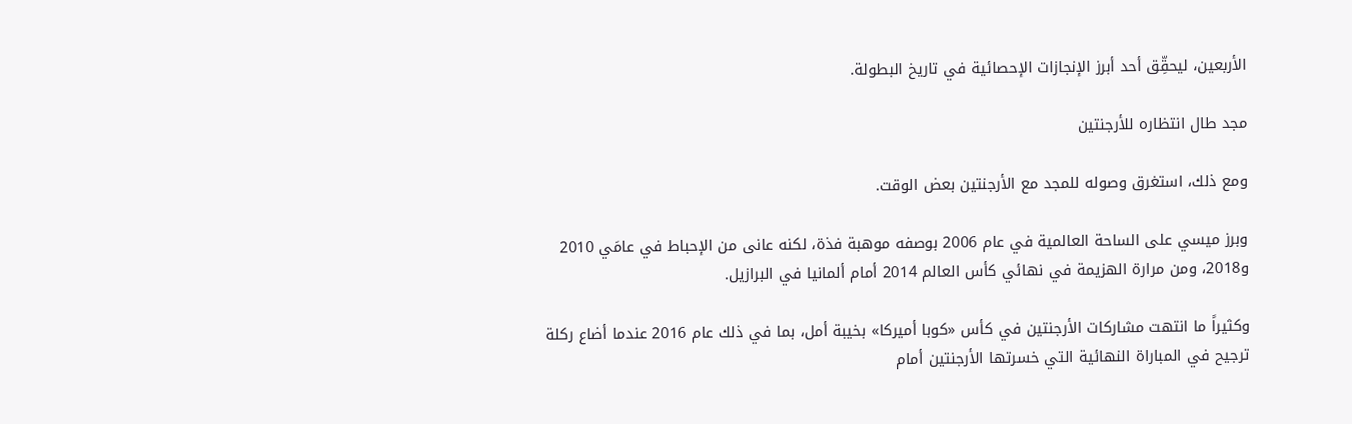الأربعين، ليحقِّق أحد أبرز الإنجازات الإحصائية في تاريخ البطولة.

مجد طال انتظاره للأرجنتين

ومع ذلك، استغرق وصوله للمجد مع الأرجنتين بعض الوقت.

وبرز ميسي على الساحة العالمية في عام 2006 بوصفه موهبة فذة، لكنه عانى من الإحباط في عامَي 2010 و2018، ومن مرارة الهزيمة في نهائي كأس العالم 2014 أمام ألمانيا في البرازيل.

وكثيراً ما انتهت مشاركات الأرجنتين في كأس «كوبا أميركا» بخيبة أمل، بما في ذلك عام 2016 عندما أضاع ركلة ترجيح في المباراة النهائية التي خسرتها الأرجنتين أمام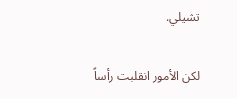تشيلي.

لكن الأمور انقلبت رأساً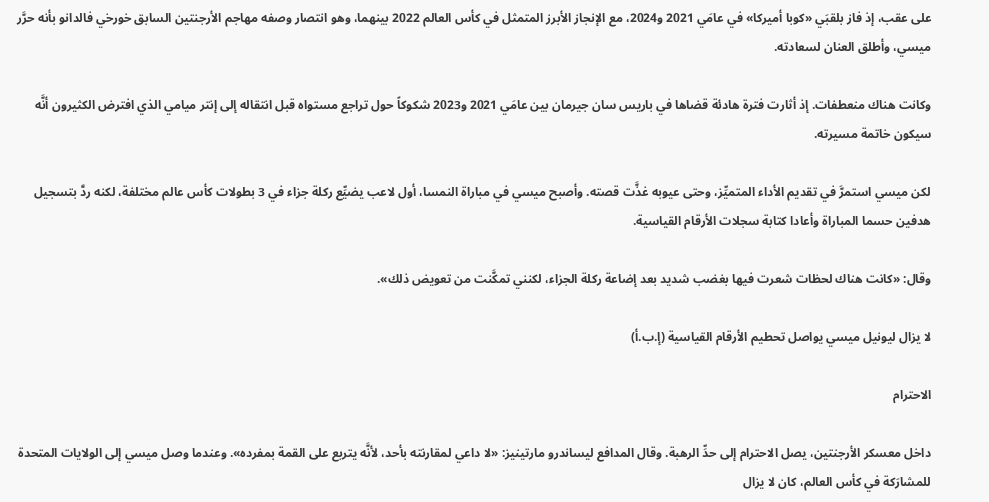على عقب، إذ فاز بلقبَي «كوبا أميركا» في عامَي 2021 و2024، مع الإنجاز الأبرز المتمثل في كأس العالم 2022 بينهما، وهو انتصار وصفه مهاجم الأرجنتين السابق خورخي فالدانو بأنه حرَّر ميسي، وأطلق العنان لسعادته.

وكانت هناك منعطفات. إذ أثارت فترة هادئة قضاها في باريس سان جيرمان بين عامَي 2021 و2023 شكوكاً حول تراجع مستواه قبل انتقاله إلى إنتر ميامي الذي افترض الكثيرون أنَّه سيكون خاتمة مسيرته.

لكن ميسي استمرَّ في تقديم الأداء المتميِّز، وحتى عيوبه غذَّت قصته. وأصبح ميسي في مباراة النمسا، أول لاعب يضيِّع ركلة جزاء في 3 بطولات كأس عالم مختلفة، لكنه ردَّ بتسجيل هدفين حسما المباراة وأعادا كتابة سجلات الأرقام القياسية.

وقال: «كانت هناك لحظات شعرت فيها بغضب شديد بعد إضاعة ركلة الجزاء، لكنني تمكَّنت من تعويض ذلك».

لا يزال ليونيل ميسي يواصل تحطيم الأرقام القياسية (إ.ب.أ)

الاحترام

داخل معسكر الأرجنتين، يصل الاحترام إلى حدِّ الرهبة. وقال المدافع ليساندرو مارتينيز: «لا داعي لمقارنته بأحد، لأنَّه يتربع على القمة بمفرده». وعندما وصل ميسي إلى الولايات المتحدة للمشارَكة في كأس العالم، كان لا يزال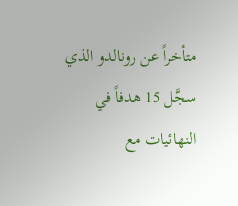متأخراً عن رونالدو الذي سجَّل 15 هدفاً في النهائيات مع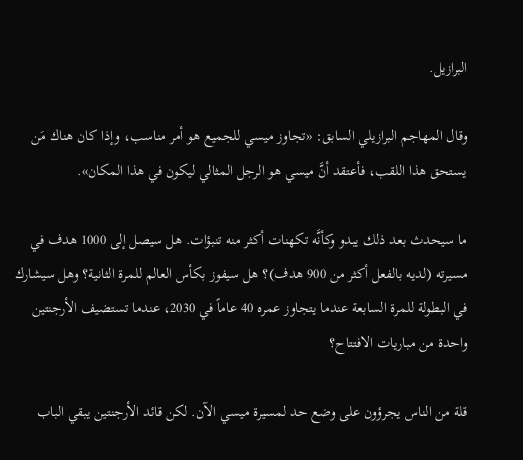البرازيل.

وقال المهاجم البرازيلي السابق: «تجاوز ميسي للجميع هو أمر مناسب، وإذا كان هناك مَن يستحق هذا اللقب، فأعتقد أنَّ ميسي هو الرجل المثالي ليكون في هذا المكان».

ما سيحدث بعد ذلك يبدو وكأنَّه تكهنات أكثر منه تنبؤات. هل سيصل إلى 1000 هدف في مسيرته (لديه بالفعل أكثر من 900 هدف)؟ هل سيفوز بكأس العالم للمرة الثانية؟ وهل سيشارك في البطولة للمرة السابعة عندما يتجاوز عمره 40 عاماً في 2030، عندما تستضيف الأرجنتين واحدة من مباريات الافتتاح؟

قلة من الناس يجرؤون على وضع حد لمسيرة ميسي الآن. لكن قائد الأرجنتين يبقي الباب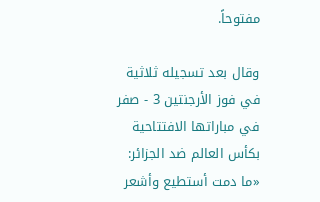مفتوحاً.

وقال بعد تسجيله ثلاثية في فوز الأرجنتين 3 - صفر في مباراتها الافتتاحية بكأس العالم ضد الجزائر: «ما دمت أستطيع وأشعر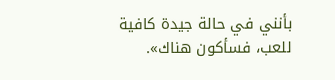بأنني في حالة جيدة كافية للعب، فسأكون هناك».